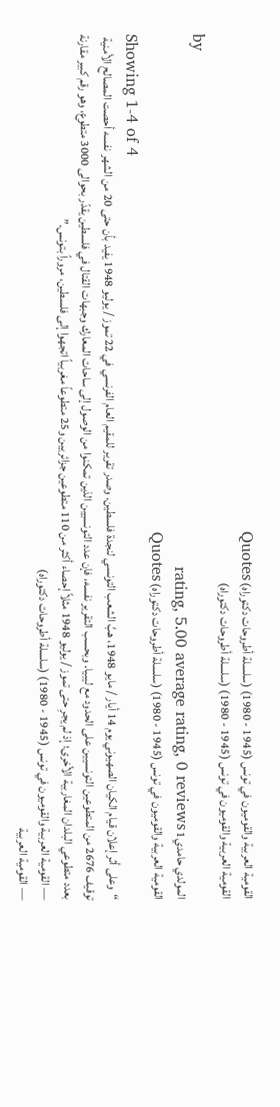القومية العربية والقوميون في تونس (1945 - 1980) (سلسلة أطروحات دكتوراه) Quotes
القومية العربية والقوميون في تونس (1945 - 1980) (سلسلة أطروحات دكتوراه)
by
المولدي حامدي1 rating, 5.00 average rating, 0 reviews
القومية العربية والقوميون في تونس (1945 - 1980) (سلسلة أطروحات دكتوراه) Quotes
Showing 1-4 of 4
“وعلى أثر إعلان قيام الكيان الصهيوني يوم 14 أيار / مايو 1948، هبَّ الشعب التونسي لنجدة فلسطين. وصدر تقرير للمقيم العام الفرنسي في 22 تموز / يوليو 1948 يفيد بأن حتى 20 من الشهر نفسه أحصت المصالح الأمنية توقيف 2676 من المتطوعين التونسيين على الحدود مع ليبيا. وبحسب التقرير نفسه، فإن عدد التونسيين الذين تمكنوا من الوصول إلى ساحات المعارك وجبهات القتال في فلسطين يقدّر بحوالى 3000 متطوع، وهو رقم كبير مقارنة بعدد متطوعي البلدان المغاربية الأخرى؛ إذ لم يجرِ حتى تموز / يوليو 1948 مثلاً إحصاء أكثر من 110 متطوعين جزائريين و25 متطوعاً مغربياً اتجهوا إلى فلسطين، مروراً بتونس.”
― القومية العربية والقوميون في تونس (1945 - 1980) (سلسلة أطروحات دكتوراه)
― القومية العربية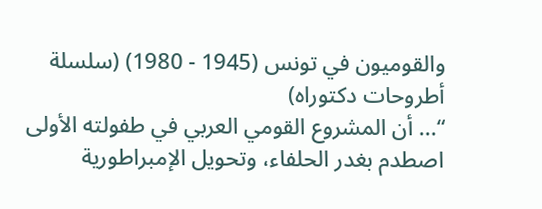والقوميون في تونس (1945 - 1980) (سلسلة أطروحات دكتوراه)
“... أن المشروع القومي العربي في طفولته الأولى اصطدم بغدر الحلفاء، وتحويل الإمبراطورية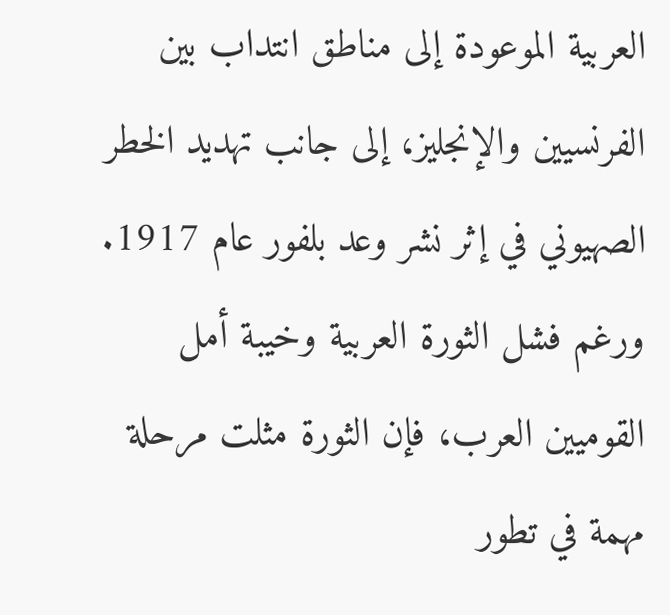العربية الموعودة إلى مناطق انتداب بين الفرنسيين والإنجليز، إلى جانب تهديد الخطر الصهيوني في إثر نشر وعد بلفور عام 1917. ورغم فشل الثورة العربية وخيبة أمل القوميين العرب، فإن الثورة مثلت مرحلة مهمة في تطور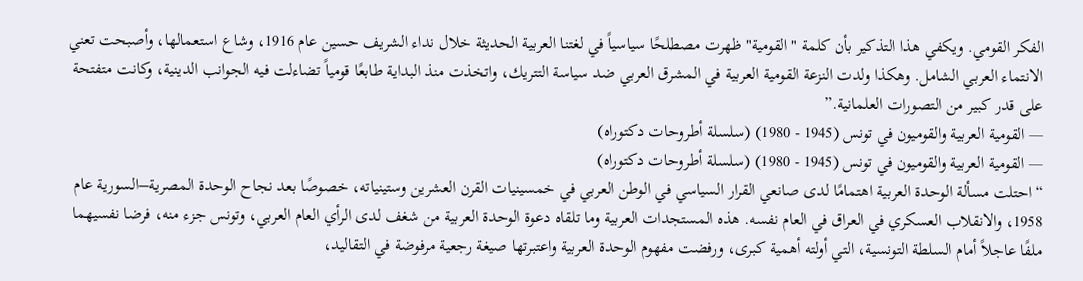الفكر القومي. ويكفي هذا التذكير بأن كلمة "القومية" ظهرت مصطلحًا سياسياً في لغتنا العربية الحديثة خلال نداء الشريف حسين عام 1916، وشاع استعمالها، وأصبحت تعني الانتماء العربي الشامل. وهكذا ولدت النزعة القومية العربية في المشرق العربي ضد سياسة التتريك، واتخذت منذ البداية طابعًا قومياً تضاءلت فيه الجوانب الدينية، وكانت متفتحة على قدر كبير من التصورات العلمانية.”
― القومية العربية والقوميون في تونس (1945 - 1980) (سلسلة أطروحات دكتوراه)
― القومية العربية والقوميون في تونس (1945 - 1980) (سلسلة أطروحات دكتوراه)
“احتلت مسألة الوحدة العربية اهتمامًا لدى صانعي القرار السياسي في الوطن العربي في خمسينيات القرن العشرين وستينياته، خصوصًا بعد نجاح الوحدة المصرية–السورية عام 1958، والانقلاب العسكري في العراق في العام نفسه. هذه المستجدات العربية وما تلقاه دعوة الوحدة العربية من شغف لدى الرأي العام العربي، وتونس جزء منه، فرضا نفسيهما ملفًا عاجلاً أمام السلطة التونسية، التي أولته أهمية كبرى، ورفضت مفهوم الوحدة العربية واعتبرتها صيغة رجعية مرفوضة في التقاليد،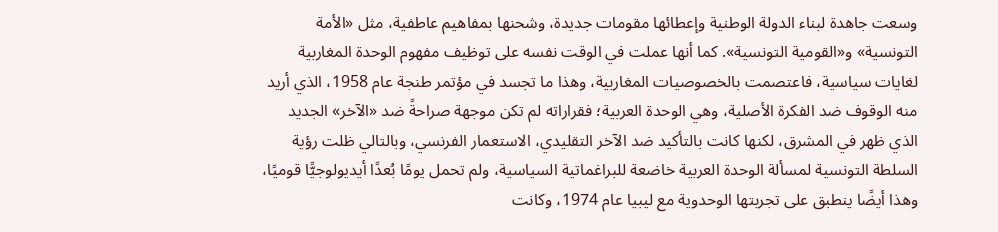وسعت جاهدة لبناء الدولة الوطنية وإعطائها مقومات جديدة، وشحنها بمفاهيم عاطفية، مثل «الأمة التونسية» و«القومية التونسية». كما أنها عملت في الوقت نفسه على توظيف مفهوم الوحدة المغاربية لغايات سياسية، فاعتصمت بالخصوصيات المغاربية، وهذا ما تجسد في مؤتمر طنجة عام 1958، الذي أريد منه الوقوف ضد الفكرة الأصلية، وهي الوحدة العربية؛ فقراراته لم تكن موجهة صراحةً ضد «الآخر» الجديد الذي ظهر في المشرق، لكنها كانت بالتأكيد ضد الآخر التقليدي، الاستعمار الفرنسي، وبالتالي ظلت رؤية السلطة التونسية لمسألة الوحدة العربية خاضعة للبراغماتية السياسية، ولم تحمل يومًا بُعدًا أيديولوجيًّا قوميًا، وهذا أيضًا ينطبق على تجربتها الوحدوية مع ليبيا عام 1974، وكانت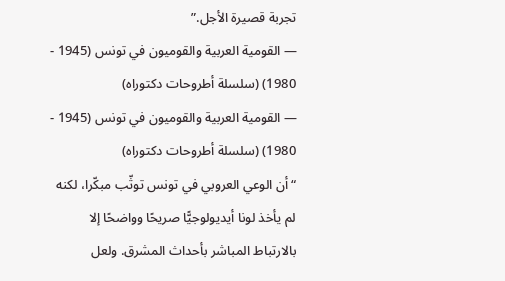تجربة قصيرة الأجل.”
― القومية العربية والقوميون في تونس (1945 - 1980) (سلسلة أطروحات دكتوراه)
― القومية العربية والقوميون في تونس (1945 - 1980) (سلسلة أطروحات دكتوراه)
“أن الوعي العروبي في تونس توثّب مبكّرا، لكنه لم يأخذ لونا أيديولوجيًّا صريحًا وواضحًا إلا بالارتباط المباشر بأحداث المشرق. ولعل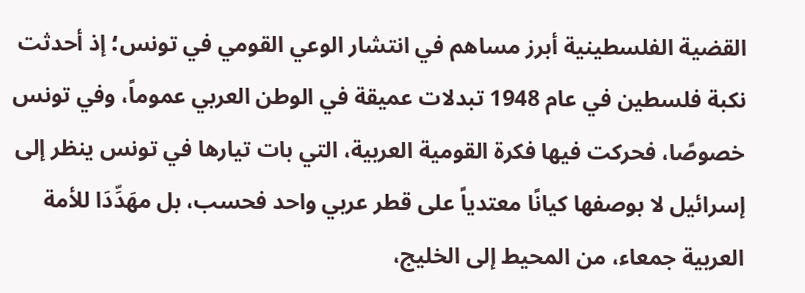القضية الفلسطينية أبرز مساهم في انتشار الوعي القومي في تونس؛ إذ أحدثت نكبة فلسطين في عام 1948 تبدلات عميقة في الوطن العربي عموماً، وفي تونس خصوصًا، فحركت فيها فكرة القومية العربية، التي بات تيارها في تونس ينظر إلى إسرائيل لا بوصفها كيانًا معتدياً على قطر عربي واحد فحسب، بل مهَدِّدَا للأمة العربية جمعاء، من المحيط إلى الخليج،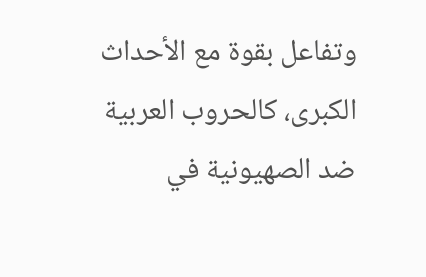وتفاعل بقوة مع الأحداث الكبرى، كالحروب العربية ضد الصهيونية في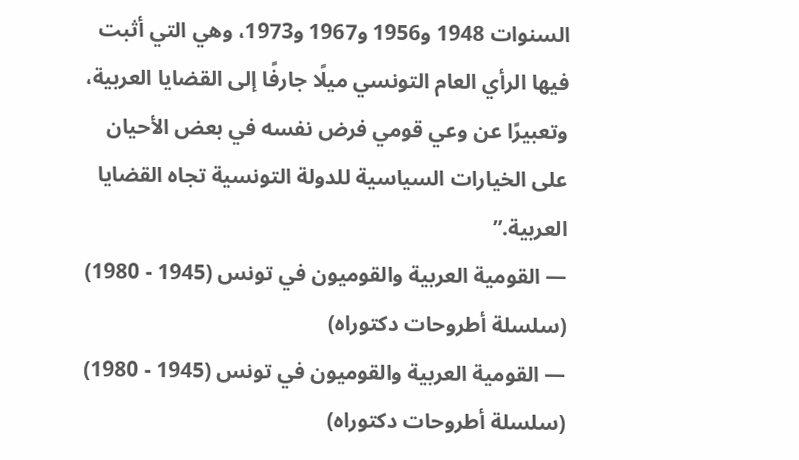السنوات 1948 و1956 و1967 و1973، وهي التي أثبت فيها الرأي العام التونسي ميلًا جارفًا إلى القضايا العربية، وتعبيرًا عن وعي قومي فرض نفسه في بعض الأحيان على الخيارات السياسية للدولة التونسية تجاه القضايا العربية.”
― القومية العربية والقوميون في تونس (1945 - 1980) (سلسلة أطروحات دكتوراه)
― القومية العربية والقوميون في تونس (1945 - 1980) (سلسلة أطروحات دكتوراه)